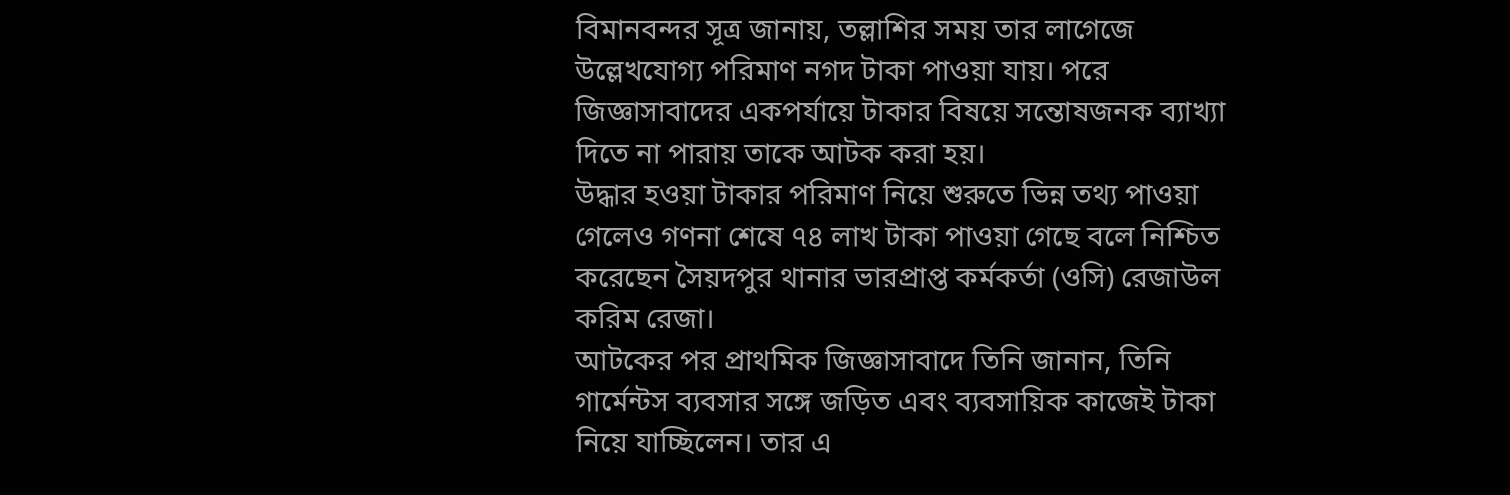বিমানবন্দর সূত্র জানায়, তল্লাশির সময় তার লাগেজে উল্লেখযোগ্য পরিমাণ নগদ টাকা পাওয়া যায়। পরে জিজ্ঞাসাবাদের একপর্যায়ে টাকার বিষয়ে সন্তোষজনক ব্যাখ্যা দিতে না পারায় তাকে আটক করা হয়।
উদ্ধার হওয়া টাকার পরিমাণ নিয়ে শুরুতে ভিন্ন তথ্য পাওয়া গেলেও গণনা শেষে ৭৪ লাখ টাকা পাওয়া গেছে বলে নিশ্চিত করেছেন সৈয়দপুর থানার ভারপ্রাপ্ত কর্মকর্তা (ওসি) রেজাউল করিম রেজা।
আটকের পর প্রাথমিক জিজ্ঞাসাবাদে তিনি জানান, তিনি গার্মেন্টস ব্যবসার সঙ্গে জড়িত এবং ব্যবসায়িক কাজেই টাকা নিয়ে যাচ্ছিলেন। তার এ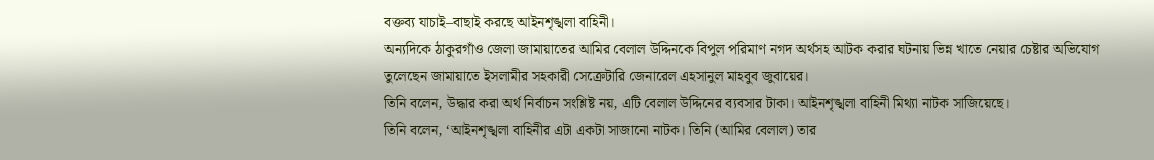বক্তব্য যাচাই–বাছাই করছে আইনশৃঙ্খলা বাহিনী।
অন্যদিকে ঠাকুরগাঁও জেলা জামায়াতের আমির বেলাল উদ্দিনকে বিপুল পরিমাণ নগদ অর্থসহ আটক করার ঘটনায় ভিন্ন খাতে নেয়ার চেষ্টার অভিযোগ তুলেছেন জামায়াতে ইসলামীর সহকারী সেক্রেটারি জেনারেল এহসানুল মাহবুব জুবায়ের।
তিনি বলেন, উদ্ধার করা অর্থ নির্বাচন সংশ্লিষ্ট নয়, এটি বেলাল উদ্দিনের ব্যবসার টাকা। আইনশৃঙ্খলা বাহিনী মিথ্যা নাটক সাজিয়েছে।
তিনি বলেন, ‘আইনশৃঙ্খলা বাহিনীর এটা একটা সাজানো নাটক। তিনি (আমির বেলাল) তার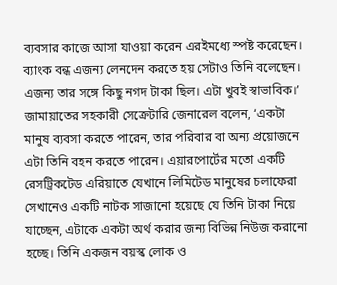ব্যবসার কাজে আসা যাওয়া করেন এরইমধ্যে স্পষ্ট করেছেন। ব্যাংক বন্ধ এজন্য লেনদেন করতে হয় সেটাও তিনি বলেছেন। এজন্য তার সঙ্গে কিছু নগদ টাকা ছিল। এটা খুবই স্বাভাবিক।’
জামায়াতের সহকারী সেক্রেটারি জেনারেল বলেন, ‘একটা মানুষ ব্যবসা করতে পারেন, তার পরিবার বা অন্য প্রয়োজনে এটা তিনি বহন করতে পারেন। এয়ারপোর্টের মতো একটি রেসট্রিকটেড এরিয়াতে যেখানে লিমিটেড মানুষের চলাফেরা সেখানেও একটি নাটক সাজানো হয়েছে যে তিনি টাকা নিয়ে যাচ্ছেন, এটাকে একটা অর্থ করার জন্য বিভিন্ন নিউজ করানো হচ্ছে। তিনি একজন বয়স্ক লোক ও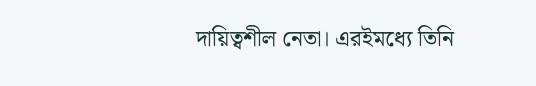দায়িত্বশীল নেতা। এরইমধ্যে তিনি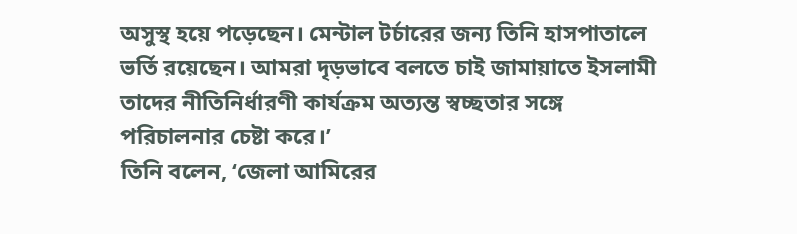অসুস্থ হয়ে পড়েছেন। মেন্টাল টর্চারের জন্য তিনি হাসপাতালে ভর্তি রয়েছেন। আমরা দৃড়ভাবে বলতে চাই জামায়াতে ইসলামী তাদের নীতিনির্ধারণী কার্যক্রম অত্যন্ত স্বচ্ছতার সঙ্গে পরিচালনার চেষ্টা করে।’
তিনি বলেন, ‘জেলা আমিরের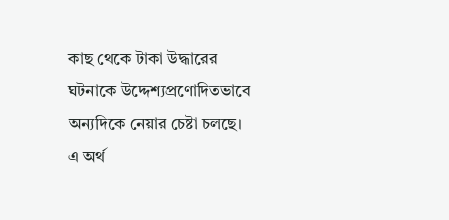কাছ থেকে টাকা উদ্ধারের ঘটনাকে উদ্দেশ্যপ্রণোদিতভাবে অন্যদিকে নেয়ার চেষ্টা চলছে। এ অর্থ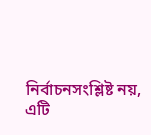নির্বাচনসংশ্লিষ্ট নয়, এটি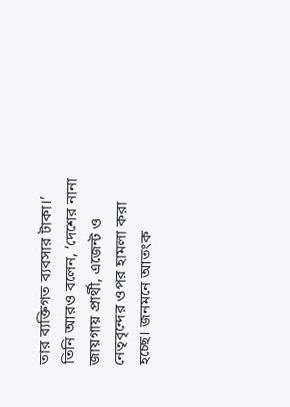তার ব্যক্তিগত ব্যবসার টাকা।’
তিনি আরও বলেন, ‘দেশের নানা জায়গায় প্রার্থী, এজেন্ট ও নেতৃবৃন্দের ওপর হামলা করা হচ্ছে। জনমনে আতংক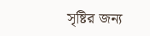সৃষ্টির জন্য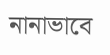নানাভাবে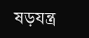ষড়যন্ত্র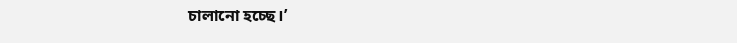চালানো হচ্ছে।’